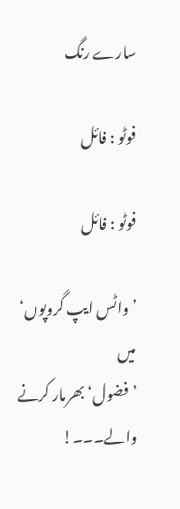سارے رنگ

فوٹو : فائل

فوٹو : فائل

’واٹس ایپ گروپوں‘ میں
’فضول‘ بھرمار کرنے والے۔۔۔!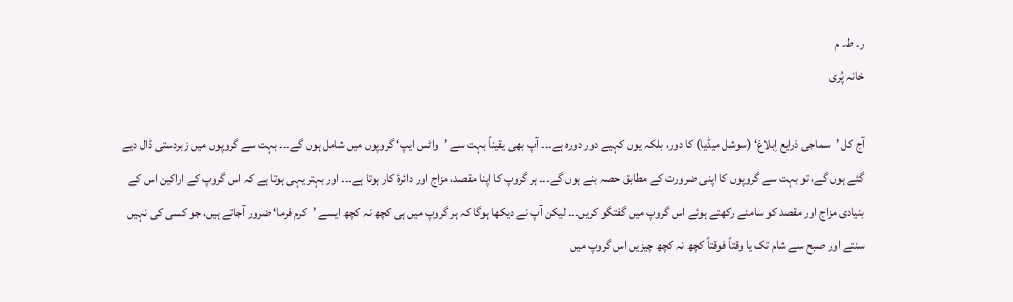ر۔ ط۔ م
خانہ پُری

آج کل ’سماجی ذرایع اِبلاغ‘ (سوشل میڈیا) کا دور، بلکہ یوں کہیے دور دورہ ہے۔۔۔ آپ بھی یقیناً بہت سے ’واٹس ایپ‘ گروپوں میں شامل ہوں گے۔۔۔ بہت سے گروپوں میں زبردستی ڈال دیے گئے ہوں گے، تو بہت سے گروپوں کا اپنی ضرورت کے مطابق حصہ بنے ہوں گے۔۔۔ ہر گروپ کا اپنا مقصد، مزاج اور دائرۂ کار ہوتا ہے۔۔۔ اور بہتر یہی ہوتا ہے کہ اس گروپ کے اراکین اس کے بنیادی مزاج اور مقصد کو سامنے رکھتے ہوئے اس گروپ میں گفتگو کریں۔۔۔ لیکن آپ نے دیکھا ہوگا کہ ہر گروپ میں ہی کچھ نہ کچھ ایسے ’کرم فرما‘ ضرور آجاتے ہیں، جو کسی کی نہیں سنتے اور صبح سے شام تک یا وقتاً فوقتاً کچھ نہ کچھ چیزیں اس گروپ میں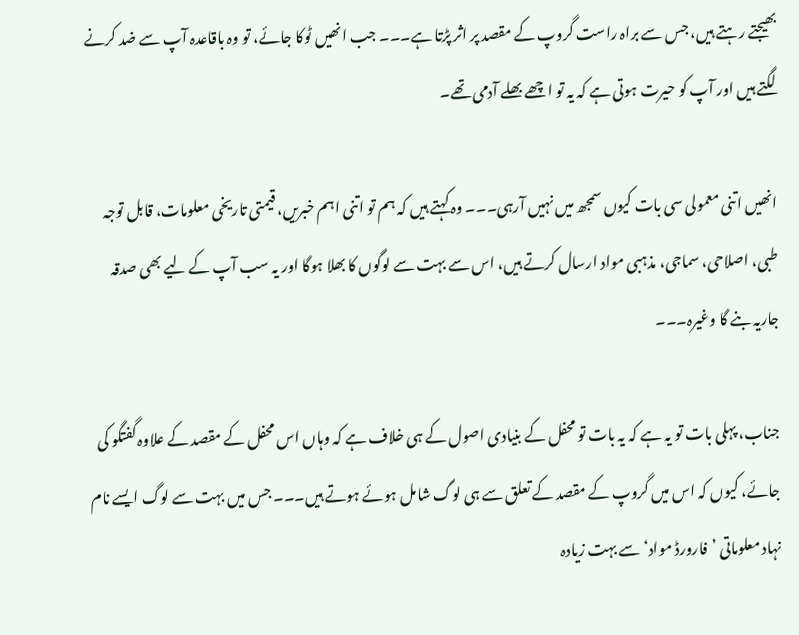بھیجتے رہتے ہیں، جس سے براہ راست گروپ کے مقصد پر اثر پڑتا ہے۔۔۔ جب انھیں ٹوکا جائے، تو وہ باقاعدہ آپ سے ضد کرنے لگتے ہیں اور آپ کو حیرت ہوتی ہے کہ یہ تو اچھے بھلے آدمی تھے۔

انھیں اتنی معمولی سی بات کیوں سمجھ میں نہیں آرہی۔۔۔ وہ کہتے ہیں کہ ہم تو اتنی اہم خبریں، قیمتی تاریخی معلومات، قابل توجہ طبی، اصلاحی، سماجی، مذہبی مواد ارسال کرتے ہیں، اس سے بہت سے لوگوں کا بھلا ہوگا اور یہ سب آپ کے لیے بھی صدقہ جاریہ بنے گا وغیرہ۔۔۔

جناب، پہلی بات تو یہ ہے کہ یہ بات تو محفل کے بنیادی اصول کے ہی خلاف ہے کہ وہاں اس محفل کے مقصد کے علاوہ گفتگو کی جائے، کیوں کہ اس میں گروپ کے مقصد کے تعلق سے ہی لوگ شامل ہوئے ہوتے ہیں۔۔۔ جس میں بہت سے لوگ ایسے نام نہاد معلوماتی ’فارورڈ مواد‘ سے بہت زیادہ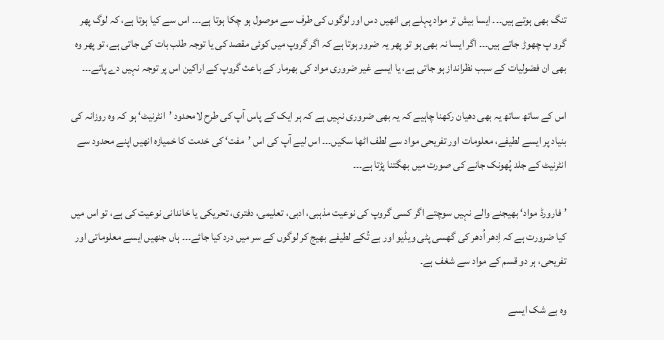تنگ بھی ہوتے ہیں۔۔۔ ایسا بیش تر مواد پہلے ہی انھیں دس اور لوگوں کی طرف سے موصول ہو چکا ہوتا ہے۔۔۔ اس سے کیا ہوتا ہے، کہ لوگ پھر گرو پ چھوڑ جاتے ہیں۔۔۔ اگر ایسا نہ بھی ہو تو پھر یہ ضرور ہوتا ہے کہ اگر گروپ میں کوئی مقصد کی یا توجہ طلب بات کی جاتی ہے، تو پھر وہ بھی ان فضولیات کے سبب نظرانداز ہو جاتی ہے، یا ایسے غیر ضروری مواد کی بھرمار کے باعث گروپ کے اراکین اس پر توجہ نہیں دے پاتے۔۔۔

اس کے ساتھ ساتھ یہ بھی دھیان رکھنا چاہیے کہ یہ بھی ضروری نہیں ہے کہ ہر ایک کے پاس آپ کی طرح لامحدود ’انٹرنیٹ‘ ہو کہ وہ روزانہ کی بنیاد پر ایسے لطیفے، معلومات اور تفریحی مواد سے لطف اٹھا سکیں۔۔۔ اس لیے آپ کی اس ’مفت‘ کی خدمت کا خمیازہ انھیں اپنے محدود سے انٹرنیٹ کے جلد پُھونک جانے کی صورت میں بھگتنا پڑتا ہے۔۔۔

’فارورڈ مواد‘ بھیجنے والے نہیں سوچتے اگر کسی گروپ کی نوعیت مذہبی، ادبی، تعلیمی، دفتری، تحریکی یا خاندانی نوعیت کی ہے، تو اس میں کیا ضرورت ہے کہ اِدھر اُدھر کی گھسی پٹی ویڈیو اور بے تُکے لطیفے بھیج کر لوگوں کے سر میں درد کیا جائے۔۔۔ ہاں جنھیں ایسے معلوماتی اور تفریحی، ہر دو قسم کے مواد سے شغف ہے۔

وہ بے شک ایسے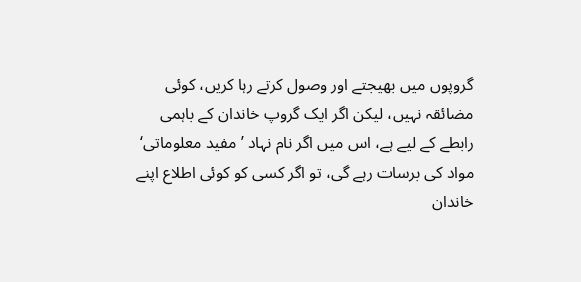گروپوں میں بھیجتے اور وصول کرتے رہا کریں، کوئی مضائقہ نہیں، لیکن اگر ایک گروپ خاندان کے باہمی رابطے کے لیے ہے، اس میں اگر نام نہاد ’مفید معلوماتی‘ مواد کی برسات رہے گی، تو اگر کسی کو کوئی اطلاع اپنے خاندان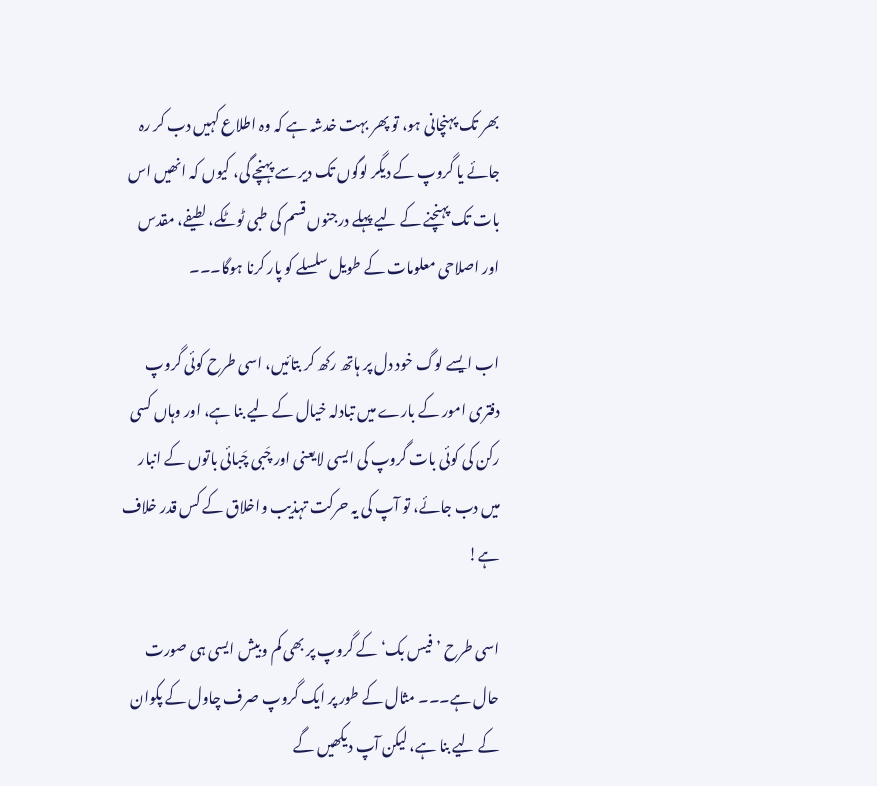بھر تک پہنچانی ہو، تو پھر بہت خدشہ ہے کہ وہ اطلاع کہیں دب کر رہ جائے یا گروپ کے دیگر لوگوں تک دیر سے پہنچے گی، کیوں کہ انھیں اس بات تک پہنچنے کے لیے پہلے درجنوں قسم کی طبی ٹوٹکے، لطیفے، مقدس اور اصلاحی معلومات کے طویل سلسلے کو پار کرنا ہوگا۔۔۔

اب ایسے لوگ خود دل پر ہاتھ رکھ کر بتائیں، اسی طرح کوئی گروپ دفتری امور کے بارے میں تبادلہ خیال کے لیے بنا ہے، اور وہاں کسی رکن کی کوئی بات گروپ کی ایسی لایعنی اور چَبی چَبائی باتوں کے انبار میں دب جائے، تو آپ کی یہ حرکت تہذیب واخلاق کے کس قدر خلاف ہے!

اسی طرح ’فیس بک‘ کے گروپ پر بھی کم وبیش ایسی ہی صورت حال ہے۔۔۔ مثال کے طور پر ایک گروپ صرف چاول کے پکوان کے لیے بنا ہے، لیکن آپ دیکھیں گے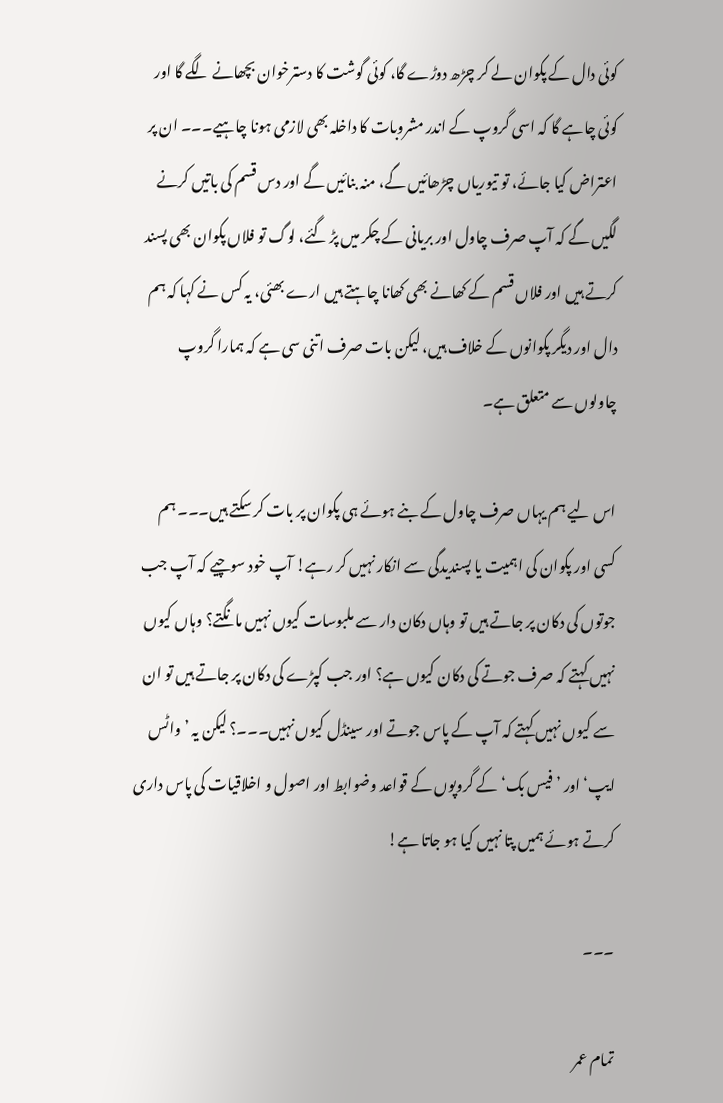کوئی دال کے پکوان لے کر چڑھ دوڑے گا، کوئی گوشت کا دسترخوان بچھانے لگے گا اور کوئی چاہے گا کہ اسی گروپ کے اندر مشروبات کا داخلہ بھی لازمی ہونا چاہیے۔۔۔ ان پر اعتراض کیا جائے، تو تیوریاں چڑھائیں گے، منہ بنائیں گے اور دس قسم کی باتیں کرنے لگیں گے کہ آپ صرف چاول اور بریانی کے چکر میں پڑ گئے، لوگ تو فلاں پکوان بھی پسند کرتے ہیں اور فلاں قسم کے کھانے بھی کھانا چاہتے ہیں ارے بھئی، یہ کس نے کہا کہ ہم دال اور دیگر پکوانوں کے خلاف ہیں، لیکن بات صرف اتنی سی ہے کہ ہمارا گروپ چاولوں سے متعلق ہے۔

اس لیے ہم یہاں صرف چاول کے بنے ہوئے ہی پکوان پر بات کر سکتے ہیں۔۔۔ ہم کسی اور پکوان کی اہمیت یا پسندیدگی سے انکار نہیں کر رہے! آپ خود سوچیے کہ آپ جب جوتوں کی دکان پر جاتے ہیں تو وہاں دکان دار سے ملبوسات کیوں نہیں مانگتے؟ وہاں کیوں نہیں کہتے کہ صرف جوتے کی دکان کیوں ہے؟ اور جب کپڑے کی دکان پر جاتے ہیں تو ان سے کیوں نہیں کہتے کہ آپ کے پاس جوتے اور سینڈل کیوں نہیں۔۔۔؟ لیکن یہ ’واٹس ایپ‘ اور ’فیس بک‘ کے گروپوں کے قواعد وضوابط اور اصول و اخلاقیات کی پاس داری کرتے ہوئے ہمیں پتا نہیں کیا ہو جاتا ہے!

۔۔۔

تمام عمر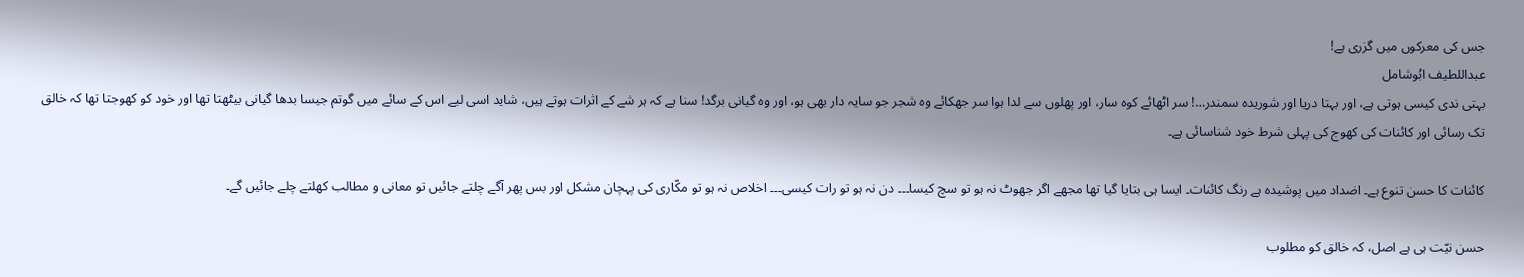جس کی معرکوں میں گزری ہے!
عبداللطیف ابُوشامل
بہتی ندی کیسی ہوتی ہے، اور بہتا دریا اور شوریدہ سمندر…! سر اٹھائے کوہ سار، اور پھلوں سے لدا ہوا سر جھکائے وہ شجر جو سایہ دار بھی ہو، اور وہ گیانی برگد! سنا ہے کہ ہر شے کے اثرات ہوتے ہیں، شاید اسی لیے اس کے سائے میں گوتم جیسا بدھا گیانی بیٹھتا تھا اور خود کو کھوجتا تھا کہ خالق تک رسائی اور کائنات کی کھوج کی پہلی شرط خود شناسائی ہے۔

کائنات کا حسن تنوع ہے۔ اضداد میں پوشیدہ ہے رنگ کائنات۔ ایسا ہی بتایا گیا تھا مجھے اگر جھوٹ نہ ہو تو سچ کیسا۔۔۔ دن نہ ہو تو رات کیسی۔۔۔ اخلاص نہ ہو تو مکّاری کی پہچان مشکل اور بس پھر آگے چلتے جائیں تو معانی و مطالب کھلتے چلے جائیں گے۔

حسن نیّت ہی ہے اصل، کہ خالق کو مطلوب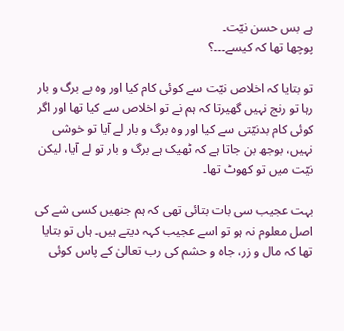ہے بس حسن نیّت۔
پوچھا تھا کہ کیسے۔۔۔؟

تو بتایا کہ اخلاص نیّت سے کوئی کام کیا اور وہ بے برگ و بار رہا تو رنج نہیں گھیرتا کہ ہم نے تو اخلاص سے کیا تھا اور اگر کوئی کام بدنیّتی سے کیا اور وہ برگ و بار لے آیا تو خوشی نہیں، بوجھ بن جاتا ہے کہ ٹھیک ہے برگ و بار تو لے آیا، لیکن نیّت میں تو کھوٹ تھا۔

بہت عجیب سی بات بتائی تھی کہ ہم جنھیں کسی شے کی اصل معلوم نہ ہو تو اسے عجیب کہہ دیتے ہیں۔ ہاں تو بتایا تھا کہ مال و زر، جاہ و حشم کی رب تعالیٰ کے پاس کوئی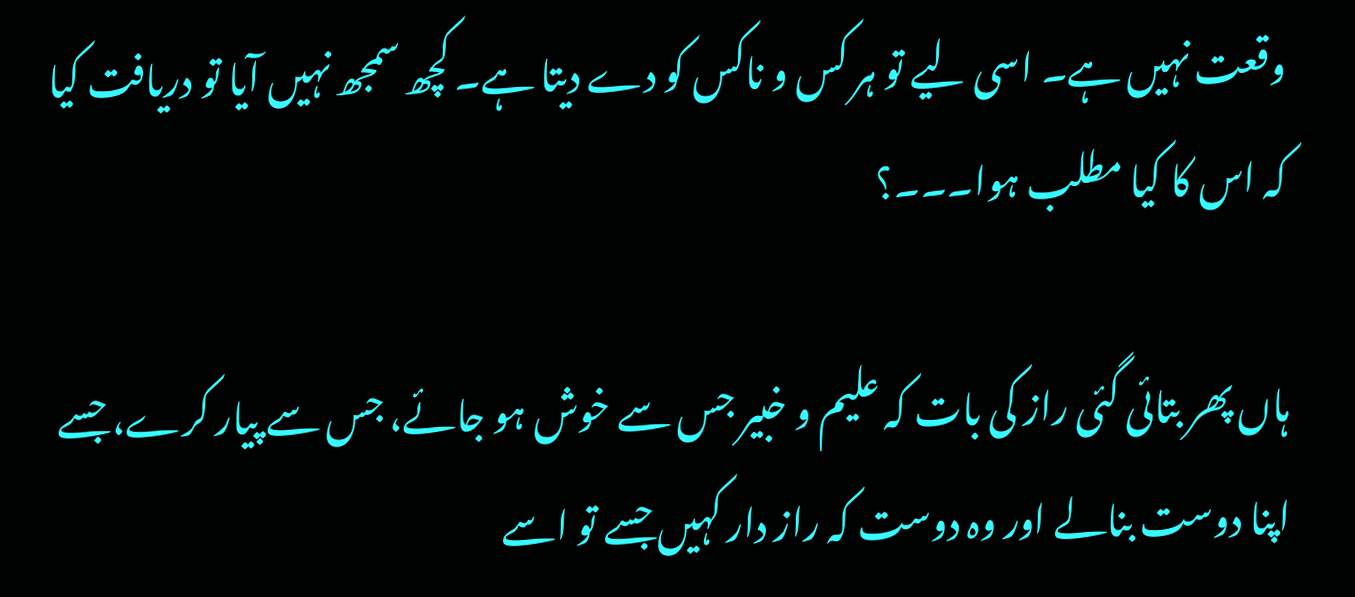وقعت نہیں ہے۔ اسی لیے تو ہر کس و ناکس کو دے دیتا ہے۔ کچھ سمجھ نہیں آیا تو دریافت کیا کہ اس کا کیا مطلب ہوا۔۔۔؟

ہاں پھر بتائی گئی راز کی بات کہ علیم و خبیر جس سے خوش ہو جائے، جس سے پیار کرے، جسے اپنا دوست بنالے اور وہ دوست کہ راز دار کہیں جسے تو اسے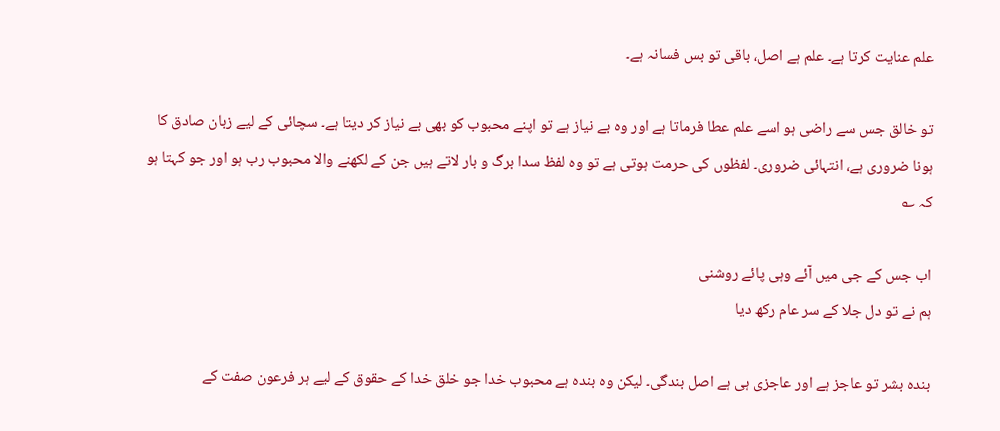علم عنایت کرتا ہے۔ علم ہے اصل، باقی تو بس فسانہ ہے۔

تو خالق جس سے راضی ہو اسے علم عطا فرماتا ہے اور وہ بے نیاز ہے تو اپنے محبوب کو بھی بے نیاز کر دیتا ہے۔ سچائی کے لیے زبان صادق کا ہونا ضروری ہے، انتہائی ضروری۔ لفظوں کی حرمت ہوتی ہے تو وہ لفظ سدا برگ و بار لاتے ہیں جن کے لکھنے والا محبوب رب ہو اور جو کہتا ہو کہ ؎

اب جس کے جی میں آئے وہی پائے روشنی
ہم نے تو دل جلا کے سر عام رکھ دیا

بندہ بشر تو عاجز ہے اور عاجزی ہی ہے اصل بندگی۔ لیکن وہ بندہ ہے محبوب خدا جو خلق خدا کے حقوق کے لیے ہر فرعون صفت کے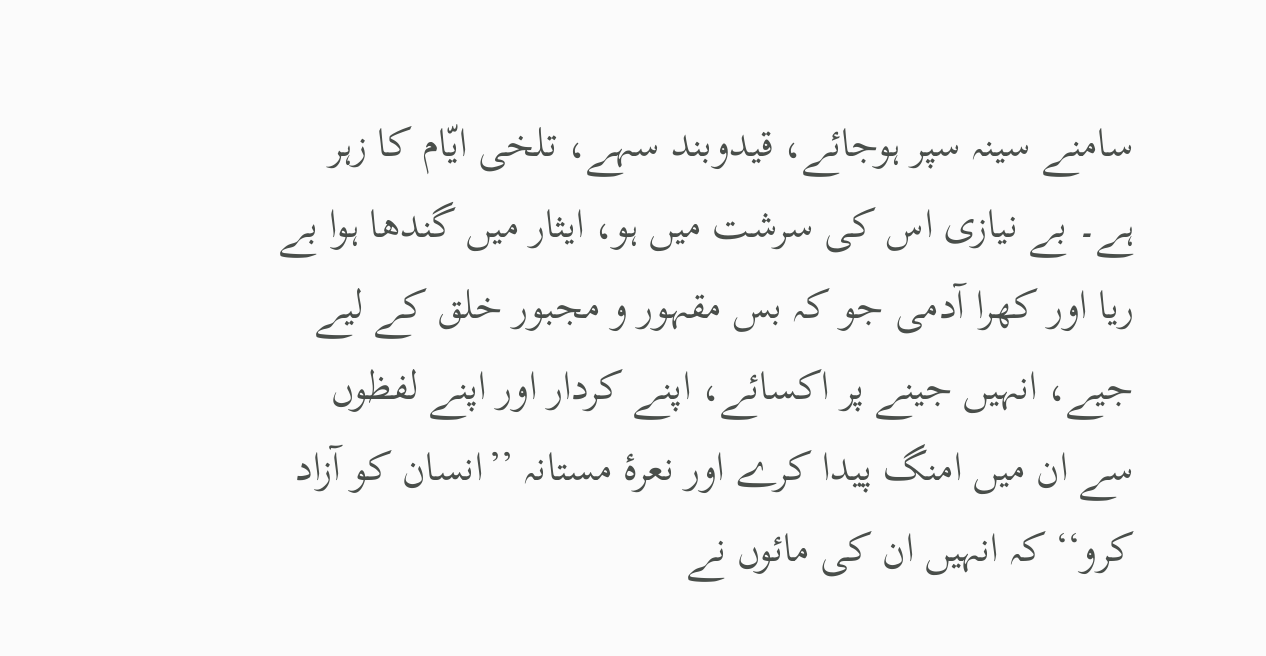سامنے سینہ سپر ہوجائے، قیدوبند سہے، تلخی ایّام کا زہر ہے۔ بے نیازی اس کی سرشت میں ہو، ایثار میں گندھا ہوا بے ریا اور کھرا آدمی جو کہ بس مقہور و مجبور خلق کے لیے جیے، انہیں جینے پر اکسائے، اپنے کردار اور اپنے لفظوں سے ان میں امنگ پیدا کرے اور نعرۂ مستانہ ’’انسان کو آزاد کرو‘‘ کہ انہیں ان کی مائوں نے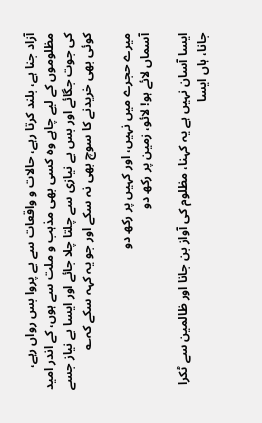آزاد جنا ہے، بلند کرتا رہے، حالات و واقعات سے بے پروا بس رواں رہے، مظلوموں کے لیے چاہے وہ کسی بھی مذہب و ملت سے ہوں، کے اندر امید کی جوت جگائے اور بس بے نیازی سے چلتا چلا جائے اور ایسا بے نیاز جسے کوئی بھی خریدنے کا سوچ بھی نہ سکے اور جو یہ کہہ سکے کہ؎

میرے حجرے میں نہیں، اور کہیں پر رکھ دو
آسماں لائے ہو! لائو، زمین پر رکھ دو

ایسا آسان نہیں ہے یہ کہنا، مظلوم کی آواز بن جانا اور ظالمین سے ٹکرا جانا، ہاں ایسا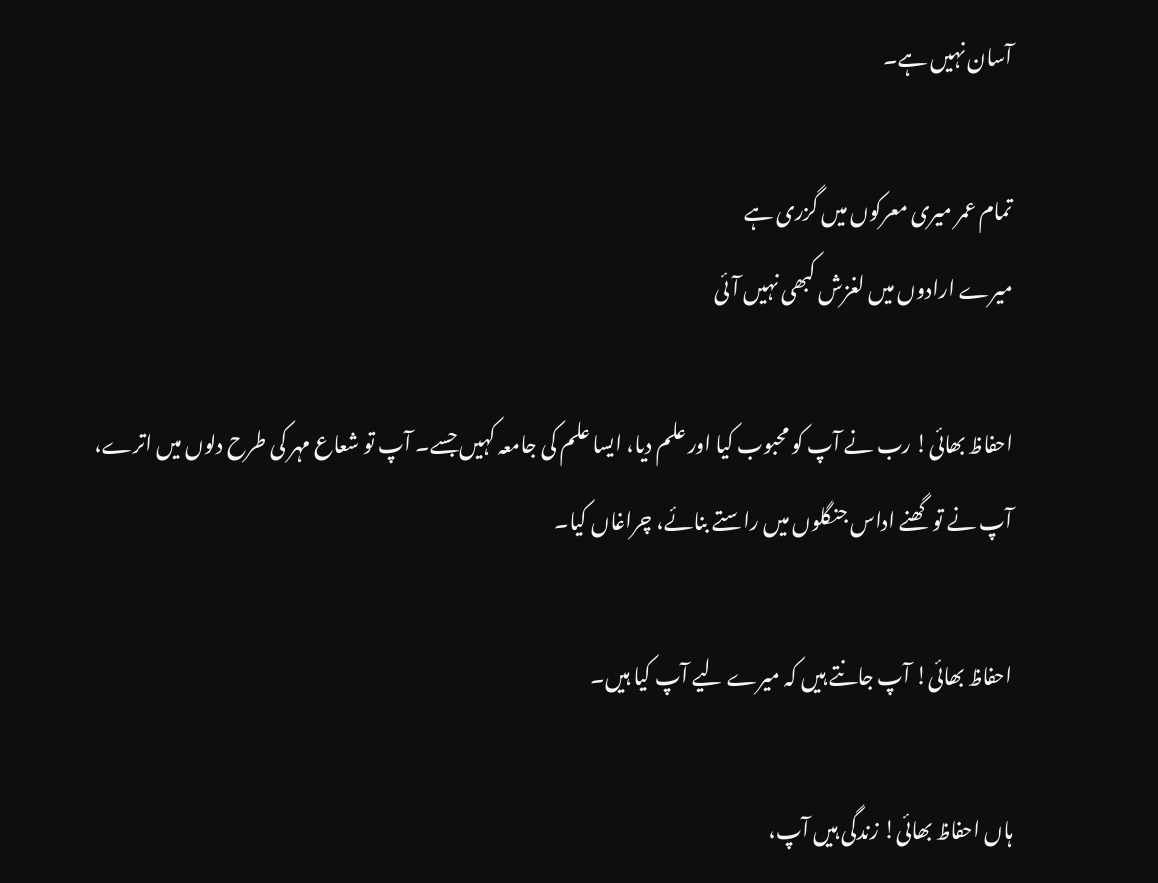آسان نہیں ہے۔

تمام عمر میری معرکوں میں گزری ہے
میرے ارادوں میں لغزش کبھی نہیں آئی

احفاظ بھائی! رب نے آپ کو محبوب کیا اور علم دیا، ایسا علم کی جامعہ کہیں جسے۔ آپ تو شعاع مہر کی طرح دلوں میں اترے، آپ نے تو گھنے اداس جنگلوں میں راستے بنائے، چراغاں کیا۔

احفاظ بھائی! آپ جانتے ہیں کہ میرے لیے آپ کیا ہیں۔

ہاں احفاظ بھائی! زندگی ہیں آپ،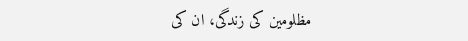مظلومین کی زندگی، ان کی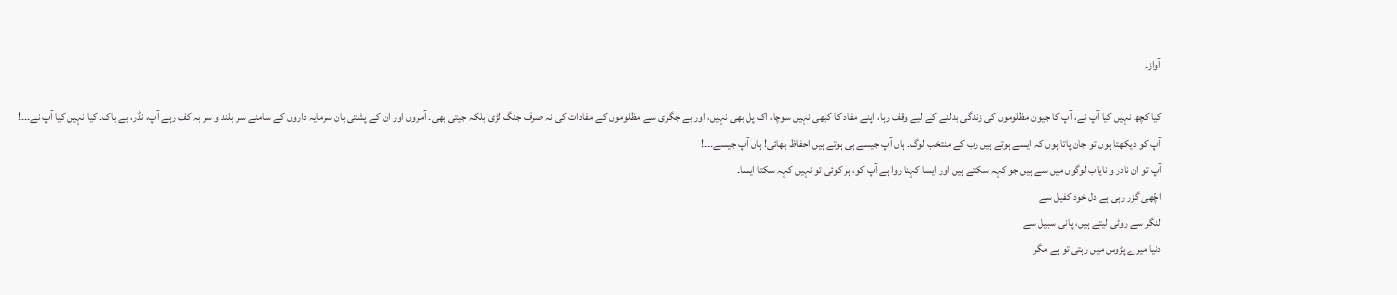آواز۔

کیا کچھ نہیں کیا آپ نے، آپ کا جیون مظلوموں کی زندگی بدلنے کے لیے وقف رہا، اپنے مفاد کا کبھی نہیں سوچا، اک پل بھی نہیں، اور بے جگری سے مظلوموں کے مفادات کی نہ صرف جنگ لڑی بلکہ جیتی بھی۔ آمروں اور ان کے پشتی بان سرمایہ داروں کے سامنے سر بلند و سر بہ کف رہے آپ، نڈر، بے باک۔ کیا نہیں کیا آپ نے۔۔۔!
آپ کو دیکھتا ہوں تو جان پاتا ہوں کہ ایسے ہوتے ہیں رب کے منتخب لوگ۔ ہاں آپ جیسے ہی ہوتے ہیں احفاظ بھائی! ہاں آپ جیسے۔۔۔!
آپ تو ان نادر و نایاب لوگوں میں سے ہیں جو کہہ سکتے ہیں اور ایسا کہنا روا ہے آپ کو، ہر کوئی تو نہیں کہہ سکتا ایسا۔
اچّھی گزر رہی ہے دل خود کفیل سے
لنگر سے روٹی لیتے ہیں، پانی سبیل سے
دنیا میرے پڑوس میں رہتی تو ہے مگر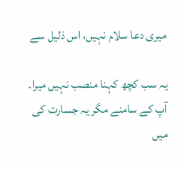میری دعا سلام نہیں، اس ذلیل سے

یہ سب کچھ کہنا منصب نہیں میرا۔ آپ کے سامنے مگر یہ جسارت کی میں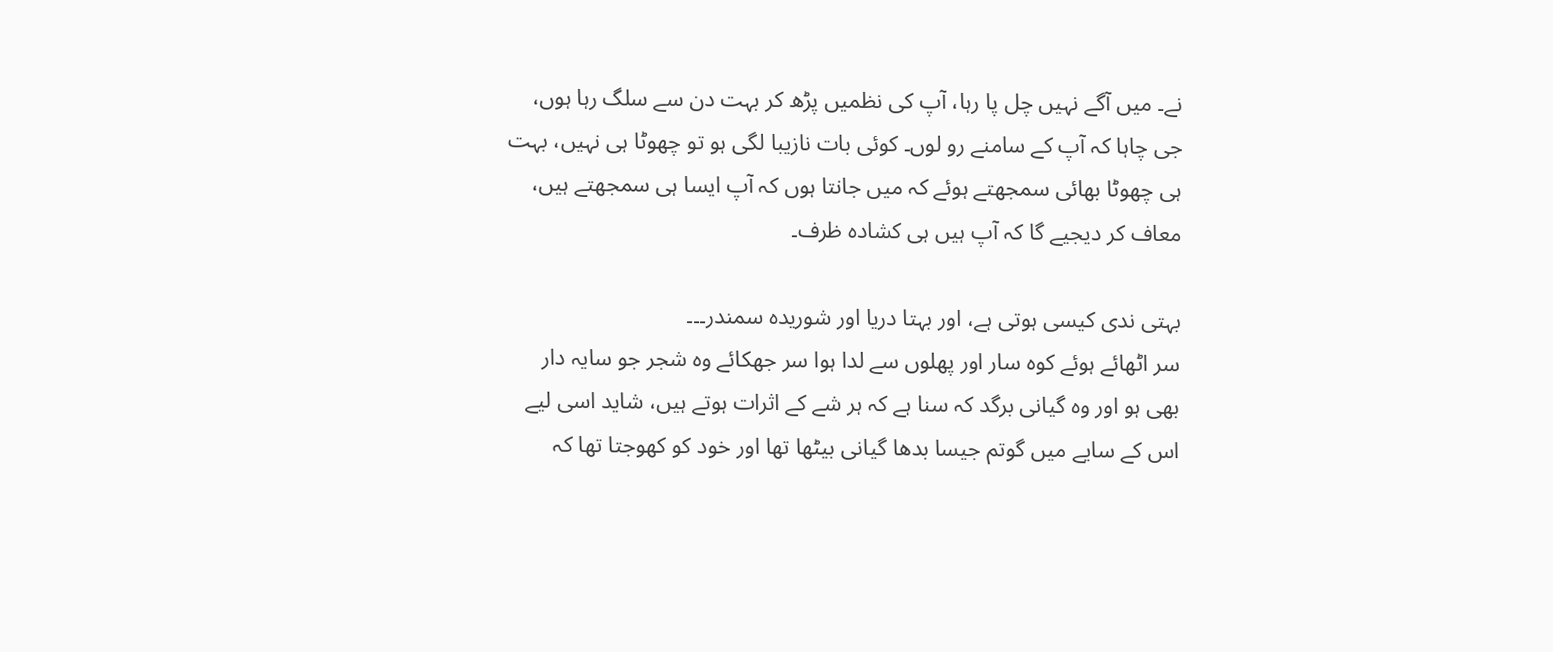نے۔ میں آگے نہیں چل پا رہا، آپ کی نظمیں پڑھ کر بہت دن سے سلگ رہا ہوں، جی چاہا کہ آپ کے سامنے رو لوں۔ کوئی بات نازیبا لگی ہو تو چھوٹا ہی نہیں، بہت ہی چھوٹا بھائی سمجھتے ہوئے کہ میں جانتا ہوں کہ آپ ایسا ہی سمجھتے ہیں، معاف کر دیجیے گا کہ آپ ہیں ہی کشادہ ظرف۔

بہتی ندی کیسی ہوتی ہے، اور بہتا دریا اور شوریدہ سمندر۔۔۔
سر اٹھائے ہوئے کوہ سار اور پھلوں سے لدا ہوا سر جھکائے وہ شجر جو سایہ دار بھی ہو اور وہ گیانی برگد کہ سنا ہے کہ ہر شے کے اثرات ہوتے ہیں، شاید اسی لیے اس کے سایے میں گوتم جیسا بدھا گیانی بیٹھا تھا اور خود کو کھوجتا تھا کہ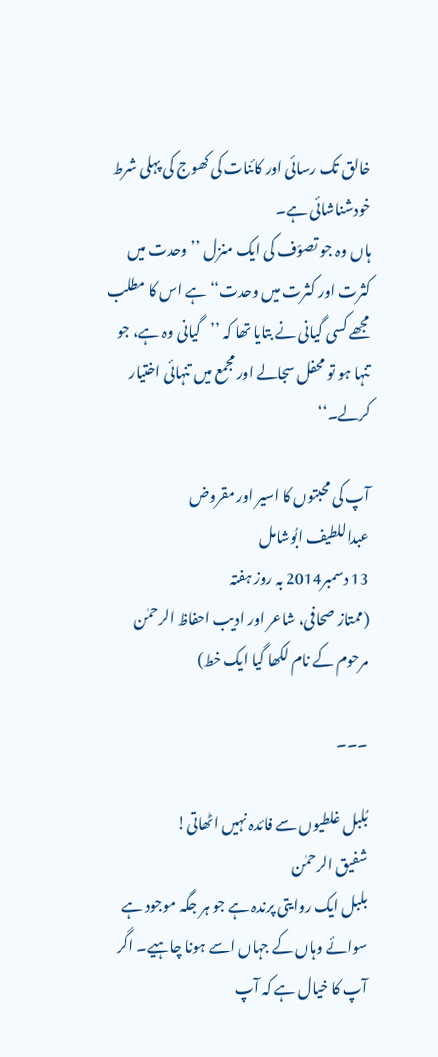خالق تک رسائی اور کائنات کی کھوج کی پہلی شرط خودشناشائی ہے۔
ہاں وہ جو تصوّف کی ایک منزل ’’وحدت میں کثرت اور کثرت میں وحدت‘‘ ہے اس کا مطلب مجھے کسی گیانی نے بتایا تھا کہ ’’گیانی وہ ہے، جو تنہا ہو تو محفل سجالے اور مجمع میں تنہائی اختیار کرلے۔‘‘

آپ کی محبتوں کا اسیر اور مقروض
عبداللطیف ابُوشامل
13 دسمبر2014 بہ روز ہفتہ
(ممتاز صحافی، شاعر اور ادیب احفاظ الرحمٰن مرحوم کے نام لکھا گیا ایک خط)

۔۔۔

بُلبل غلطیوں سے فائدہ نہیں اٹھاتی!
شفیق الرحمٰن
بلبل ایک روایتی پرندہ ہے جو ہر جگہ موجود ہے سوائے وہاں کے جہاں اسے ہونا چاہیے۔ اگر آپ کا خیال ہے کہ آپ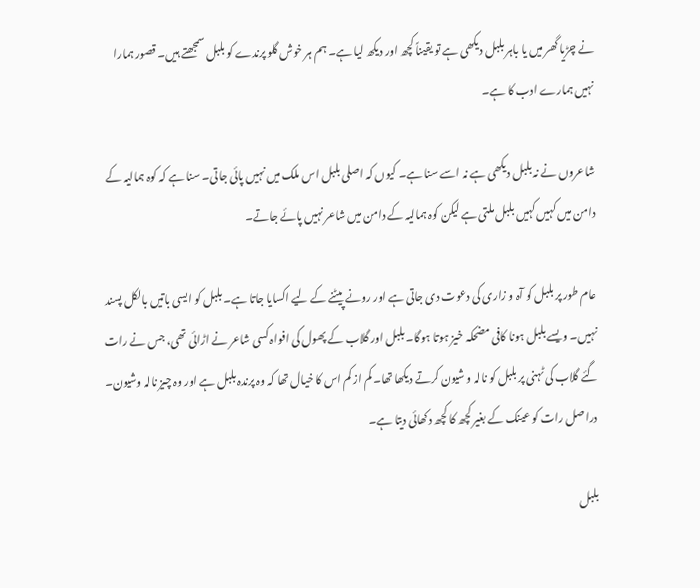نے چڑیا گھر میں یا باہر بلبل دیکھی ہے تو یقیناً کچھ اور دیکھ لیا ہے۔ ہم ہر خوش گلو پرندے کو بلبل سمجھتے ہیں۔ قصور ہمارا نہیں ہمارے ادب کا ہے۔

شاعروں نے نہ بلبل دیکھی ہے نہ اسے سنا ہے۔ کیوں کہ اصلی بلبل اس ملک میں نہیں پائی جاتی۔ سنا ہے کہ کوہ ہمالیہ کے دامن میں کہیں کہیں بلبل ملتی ہے لیکن کوہ ہمالیہ کے دامن میں شاعر نہیں پائے جاتے۔

عام طور پر بلبل کو آہ و زاری کی دعوت دی جاتی ہے اور رونے پیٹنے کے لیے اکسایا جاتا ہے۔ بلبل کو ایسی باتیں بالکل پسند نہیں۔ ویسے بلبل ہونا کافی مضحکہ خیز ہوتا ہوگا۔ بلبل اور گلاب کے پھول کی افواہ کسی شاعر نے اڑائی تھی، جس نے رات گئے گلاب کی ٹہنی پر بلبل کو نالہ و شیون کرتے دیکھا تھا۔ کم از کم اس کا خیال تھا کہ وہ پرندہ بلبل ہے اور وہ چیز نالہ وشیون۔ دراصل رات کو عینک کے بغیر کچھ کا کچھ دکھائی دیتا ہے۔

بلبل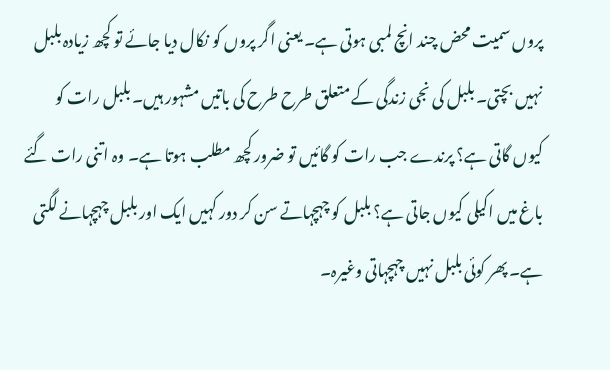پروں سمیت محض چند انچ لمبی ہوتی ہے۔ یعنی اگر پروں کو نکال دیا جائے تو کچھ زیادہ بلبل نہیں بچتی۔ بلبل کی نجی زندگی کے متعلق طرح طرح کی باتیں مشہور ہیں۔ بلبل رات کو کیوں گاتی ہے؟ پرندے جب رات کو گائیں تو ضرور کچھ مطلب ہوتا ہے۔ وہ اتنی رات گئے باغ میں اکیلی کیوں جاتی ہے؟ بلبل کو چہچہاتے سن کر دور کہیں ایک اور بلبل چہچہانے لگتی ہے۔ پھر کوئی بلبل نہیں چہچہاتی وغیرہ۔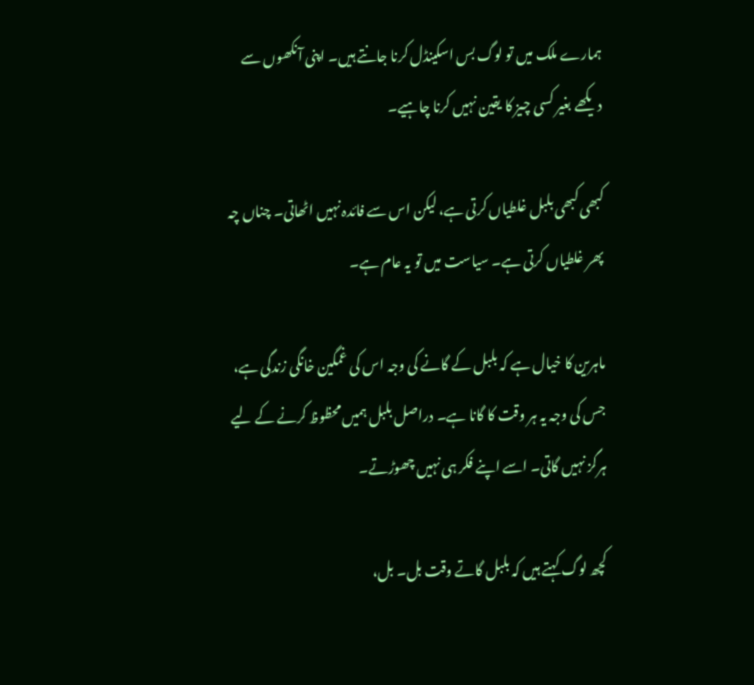ہمارے ملک میں تو لوگ بس اسکینڈل کرنا جانتے ہیں۔ اپنی آنکھوں سے دیکھے بغیر کسی چیز کا یقین نہیں کرنا چاہیے۔

کبھی کبھی بلبل غلطیاں کرتی ہے، لیکن اس سے فائدہ نہیں اٹھاتی۔ چناں چہ پھر غلطیاں کرتی ہے۔ سیاست میں تو یہ عام ہے۔

ماہرین کا خیال ہے کہ بلبل کے گانے کی وجہ اس کی غمگین خانگی زندگی ہے، جس کی وجہ یہ ہر وقت کا گانا ہے۔ دراصل بلبل ہمیں محظوظ کرنے کے لیے ہرگز نہیں گاتی۔ اسے اپنے فکر ہی نہیں چھوڑتے۔

کچھ لوگ کہتے ہیں کہ بلبل گاتے وقت بل۔ بل،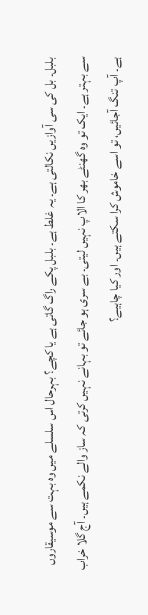بلبل۔ بل کی سی آوازیں نکالتی ہے۔ یہ غلط ہے۔ بلبل پکے راگ گاتی ہے یا کچے؟ بہرحال اس سلسلے میں وہ بہت سے موسیقاروں سے بہتر ہے۔ ایک تو وہ گھنٹے بھر کا الاپ نہیں لیتی۔ بے سری ہو جائے تو بہانے نہیں کرتی کہ ساز والے نکمے ہیں۔ آج گلا خراب ہے۔ آپ تنگ آجائیں، تو اسے خاموش کرا سکتے ہیں۔ اور کیا چاہیے؟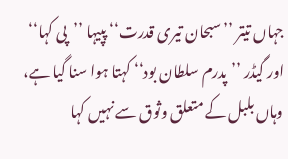جہاں تیتر ’’سبحان تیری قدرت‘‘ پپیہا ’’پی کہا‘‘ اور گیڈر ’’پدرم سلطان بود‘‘ کہتا ہوا سنا گیا ہے، وہاں بلبل کے متعلق وثوق سے نہیں کہا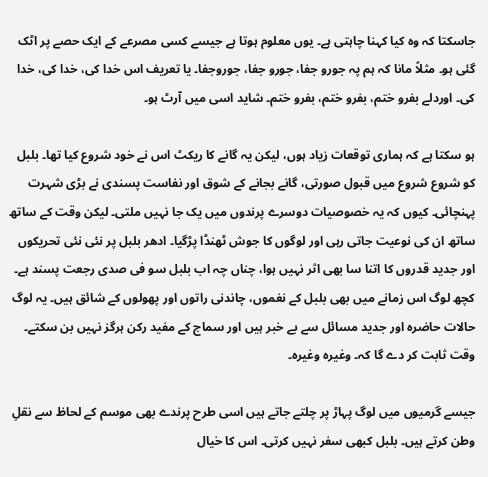جاسکتا کہ وہ کیا کہنا چاہتی ہے۔ یوں معلوم ہوتا ہے جیسے کسی مصرعے کے ایک حصے پر اٹک گئی ہو۔ مثلاً مانا کہ ہم پہ جورو جفا، جورو جفا، جوروجفا۔ یا تعریف اس خدا کی، خدا کی، خدا کی۔ اوردلے بفرو ختم، بفرو ختم، بفرو ختم۔ شاید اسی میں آرٹ ہو۔

ہو سکتا ہے کہ ہماری توقعات زیاد ہوں، لیکن یہ گانے کا ریکٹ اس نے خود شروع کیا تھا۔ بلبل کو شروع شروع میں قبول صورتی، گانے بجانے کے شوق اور نفاست پسندی نے بڑی شہرت پہنچائی۔ کیوں کہ یہ خصوصیات دوسرے پرندوں میں یک جا نہیں ملتی۔ لیکن وقت کے ساتھ ساتھ ان کی نوعیت جاتی رہی اور لوگوں کا جوش ٹھنڈا پڑگیا۔ ادھر بلبل پر نئی نئی تحریکوں اور جدید قدروں کا اتنا سا بھی اثر نہیں ہوا، چناں چہ اب بلبل سو فی صدی رجعت پسند ہے۔ کچھ لوگ اس زمانے میں بھی بلبل کے نغموں، چاندنی راتوں اور پھولوں کے شائق ہیں۔ یہ لوگ حالات حاضرہ اور جدید مسائل سے بے خبر ہیں اور سماج کے مفید رکن ہرگز نہیں بن سکتے۔ وقت ثابت کر دے گا کہ۔ وغیرہ وغیرہ۔

جیسے گرمیوں میں لوگ پہاڑ پر چلتے جاتے ہیں اسی طرح پرندے بھی موسم کے لحاظ سے نقلِ وطن کرتے ہیں۔ بلبل کبھی سفر نہیں کرتی۔ اس کا خیال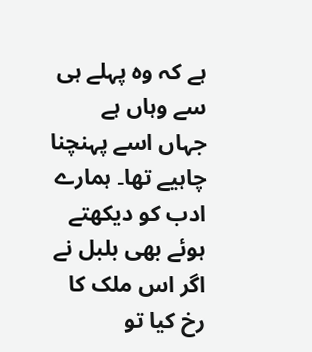ہے کہ وہ پہلے ہی سے وہاں ہے جہاں اسے پہنچنا چاہیے تھا۔ ہمارے ادب کو دیکھتے ہوئے بھی بلبل نے اگر اس ملک کا رخ کیا تو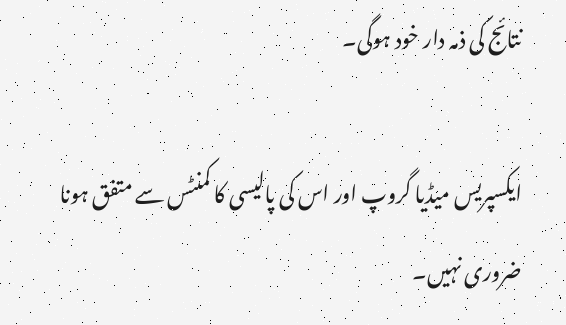نتائج کی ذمہ دار خود ہوگی۔

ایکسپریس میڈیا گروپ اور اس کی پالیسی کا کمنٹس سے متفق ہونا ضروری نہیں۔